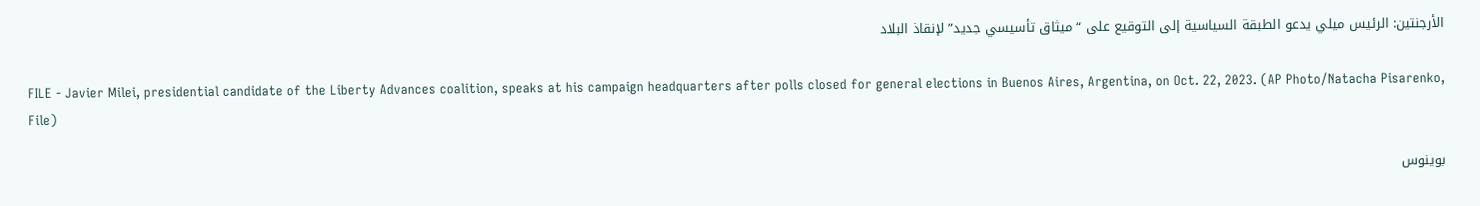الأرجنتين: الرئيس ميلي يدعو الطبقة السياسية إلى التوقيع على “ميثاق تأسيسي جديد” لإنقاذ البلاد

FILE - Javier Milei, presidential candidate of the Liberty Advances coalition, speaks at his campaign headquarters after polls closed for general elections in Buenos Aires, Argentina, on Oct. 22, 2023. (AP Photo/Natacha Pisarenko, File)

بوينوس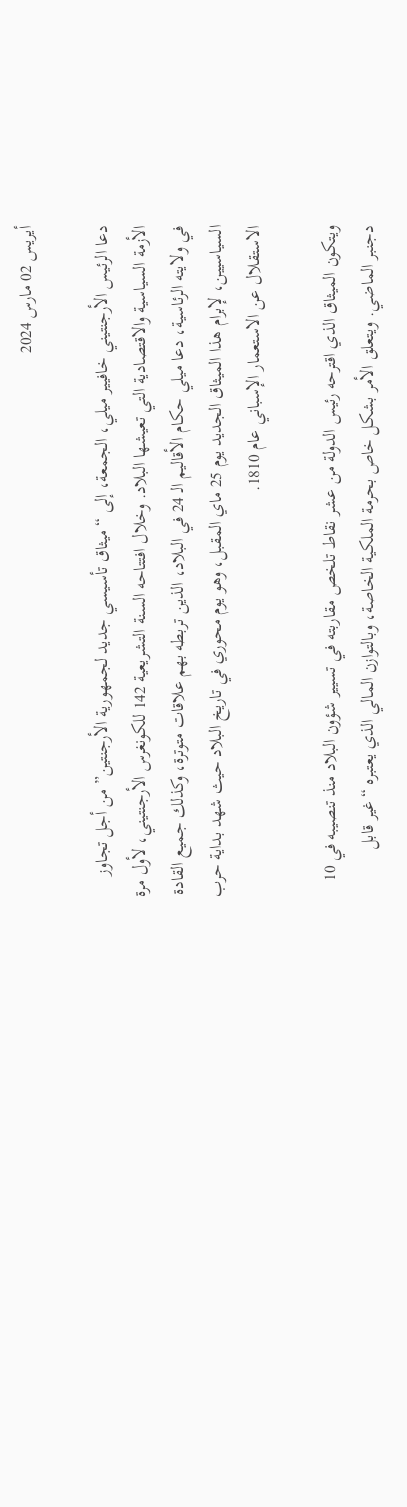أيريس 02 مارس 2024

دعا الرئيس الأرجنتيني خافيير ميلي، الجمعة، إلى “ميثاق تأسيسي جديد لجمهورية الأرجنتين” من أجل تجاوز الأزمة السياسية والاقتصادية التي تعيشها البلاد. وخلال افتتاحه السنة التشريعية 142 للكونغرس الأرجنتيني، لأول مرة في ولايته الرئاسية، دعا ميلي حكام الأقاليم الـ 24 في البلاد، الذين تربطه بهم علاقات متوترة، وكذلك جميع القادة السياسيين، لإبرام هذا الميثاق الجديد يوم 25 ماي المقبل، وهو يوم محوري في تاريخ البلاد حيث شهد بداية حرب الاستقلال عن الاستعمار الإسباني عام 1810.

ويتكون الميثاق الذي اقترحه رئيس الدولة من عشر نقاط تلخص مقاربته في تسيير شؤون البلاد منذ تنصيبه في 10 دجنبر الماضي. ويتعلق الأمر بشكل خاص بحرمة الملكية الخاصة، وبالتوازن المالي الذي يعتبره “غير قابل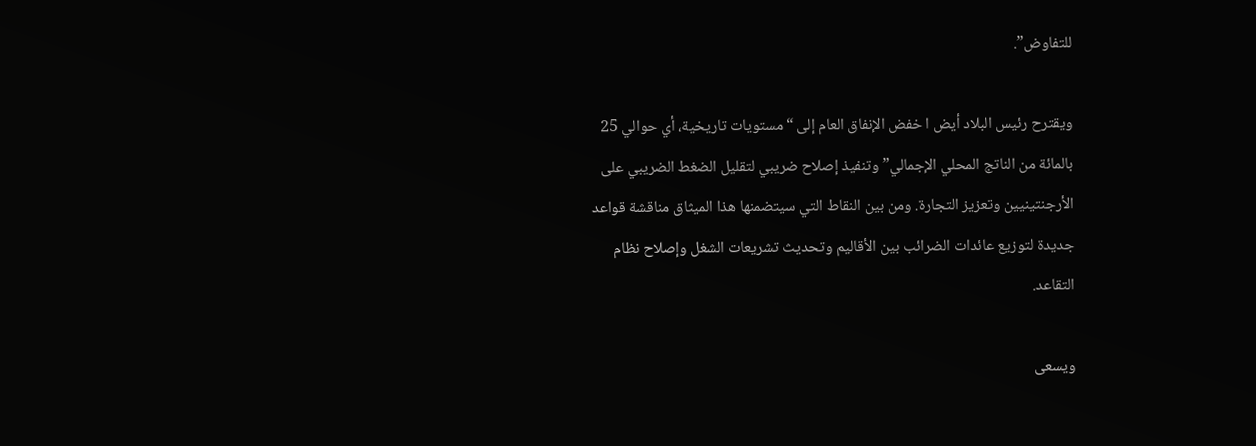للتفاوض”.

ويقترح رئيس البلاد أيض ا خفض الإنفاق العام إلى “مستويات تاريخية، أي حوالي 25 بالمائة من الناتج المحلي الإجمالي” وتنفيذ إصلاح ضريبي لتقليل الضغط الضريبي على الأرجنتينيين وتعزيز التجارة. ومن بين النقاط التي سيتضمنها هذا الميثاق مناقشة قواعد جديدة لتوزيع عائدات الضرائب بين الأقاليم وتحديث تشريعات الشغل وإصلاح نظام التقاعد.

ويسعى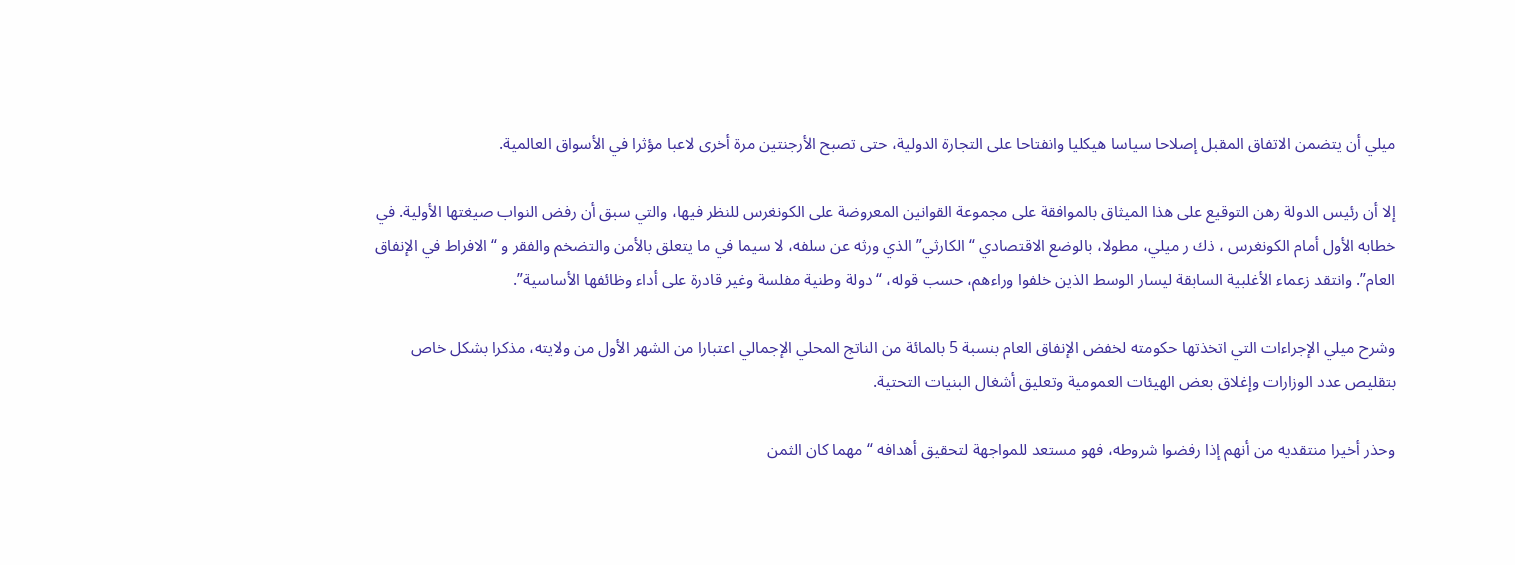ميلي أن يتضمن الاتفاق المقبل إصلاحا سياسا هيكليا وانفتاحا على التجارة الدولية، حتى تصبح الأرجنتين مرة أخرى لاعبا مؤثرا في الأسواق العالمية.

إلا أن رئيس الدولة رهن التوقيع على هذا الميثاق بالموافقة على مجموعة القوانين المعروضة على الكونغرس للنظر فيها، والتي سبق أن رفض النواب صيغتها الأولية. في خطابه الأول أمام الكونغرس ، ذك ر ميلي، مطولا، بالوضع الاقتصادي “الكارثي” الذي ورثه عن سلفه، لا سيما في ما يتعلق بالأمن والتضخم والفقر و “الافراط في الإنفاق العام”. وانتقد زعماء الأغلبية السابقة ليسار الوسط الذين خلفوا وراءهم، حسب قوله، “دولة وطنية مفلسة وغير قادرة على أداء وظائفها الأساسية”.

وشرح ميلي الإجراءات التي اتخذتها حكومته لخفض الإنفاق العام بنسبة 5 بالمائة من الناتج المحلي الإجمالي اعتبارا من الشهر الأول من ولايته، مذكرا بشكل خاص بتقليص عدد الوزارات وإغلاق بعض الهيئات العمومية وتعليق أشغال البنيات التحتية.

وحذر أخيرا منتقديه من أنهم إذا رفضوا شروطه، فهو مستعد للمواجهة لتحقيق أهدافه “مهما كان الثمن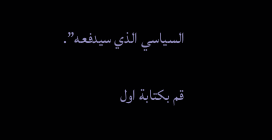السياسي الذي سيدفعه”.

قم بكتابة اول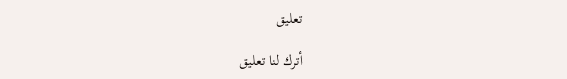تعليق

أترك لنا تعليق